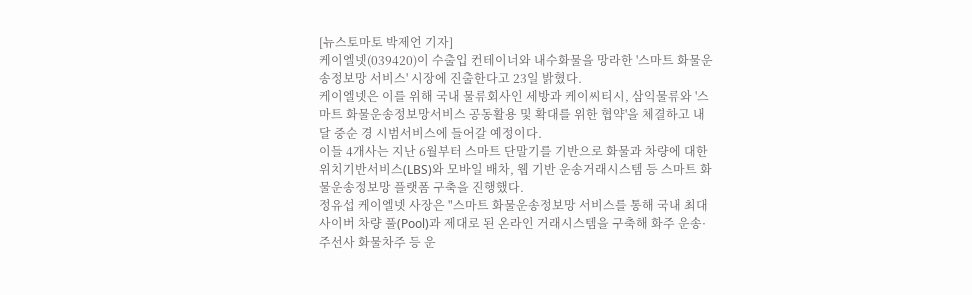[뉴스토마토 박제언 기자]
케이엘넷(039420)이 수출입 컨테이너와 내수화물을 망라한 '스마트 화물운송정보망 서비스' 시장에 진출한다고 23일 밝혔다.
케이엘넷은 이를 위해 국내 물류회사인 세방과 케이씨티시, 삼익물류와 '스마트 화물운송정보망서비스 공동활용 및 확대를 위한 협약'을 체결하고 내달 중순 경 시범서비스에 들어갈 예정이다.
이들 4개사는 지난 6월부터 스마트 단말기를 기반으로 화물과 차량에 대한 위치기반서비스(LBS)와 모바일 배차, 웹 기반 운송거래시스템 등 스마트 화물운송정보망 플랫폼 구축을 진행했다.
정유섭 케이엘넷 사장은 "스마트 화물운송정보망 서비스를 통해 국내 최대 사이버 차량 풀(Pool)과 제대로 된 온라인 거래시스템을 구축해 화주 운송·주선사 화물차주 등 운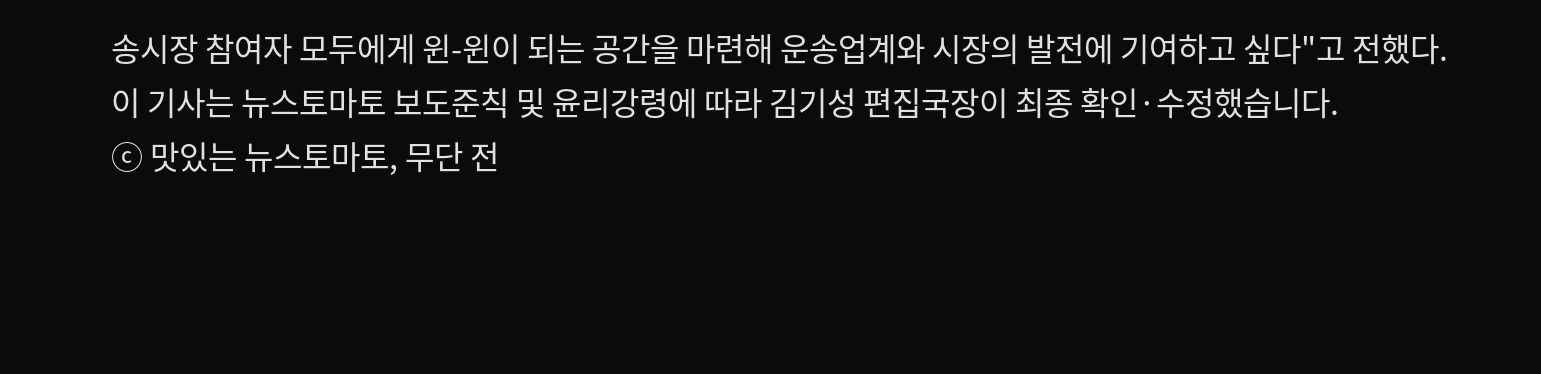송시장 참여자 모두에게 윈-윈이 되는 공간을 마련해 운송업계와 시장의 발전에 기여하고 싶다"고 전했다.
이 기사는 뉴스토마토 보도준칙 및 윤리강령에 따라 김기성 편집국장이 최종 확인·수정했습니다.
ⓒ 맛있는 뉴스토마토, 무단 전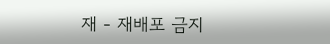재 - 재배포 금지